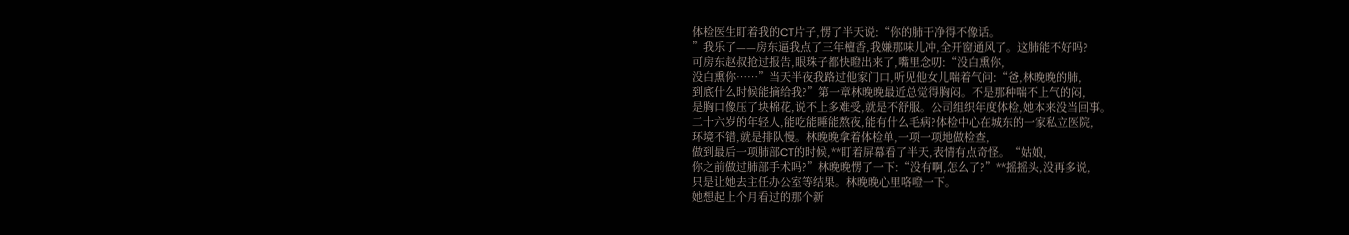体检医生盯着我的CT片子,愣了半天说:“你的肺干净得不像话。
”我乐了——房东逼我点了三年檀香,我嫌那味儿冲,全开窗通风了。这肺能不好吗?
可房东赵叔抢过报告,眼珠子都快瞪出来了,嘴里念叨:“没白熏你,
没白熏你……”当天半夜我路过他家门口,听见他女儿喘着气问:“爸,林晚晚的肺,
到底什么时候能摘给我?”第一章林晚晚最近总觉得胸闷。不是那种喘不上气的闷,
是胸口像压了块棉花,说不上多难受,就是不舒服。公司组织年度体检,她本来没当回事。
二十六岁的年轻人,能吃能睡能熬夜,能有什么毛病?体检中心在城东的一家私立医院,
环境不错,就是排队慢。林晚晚拿着体检单,一项一项地做检查,
做到最后一项肺部CT的时候,**盯着屏幕看了半天,表情有点奇怪。“姑娘,
你之前做过肺部手术吗?”林晚晚愣了一下:“没有啊,怎么了?”**摇摇头,没再多说,
只是让她去主任办公室等结果。林晚晚心里咯噔一下。
她想起上个月看过的那个新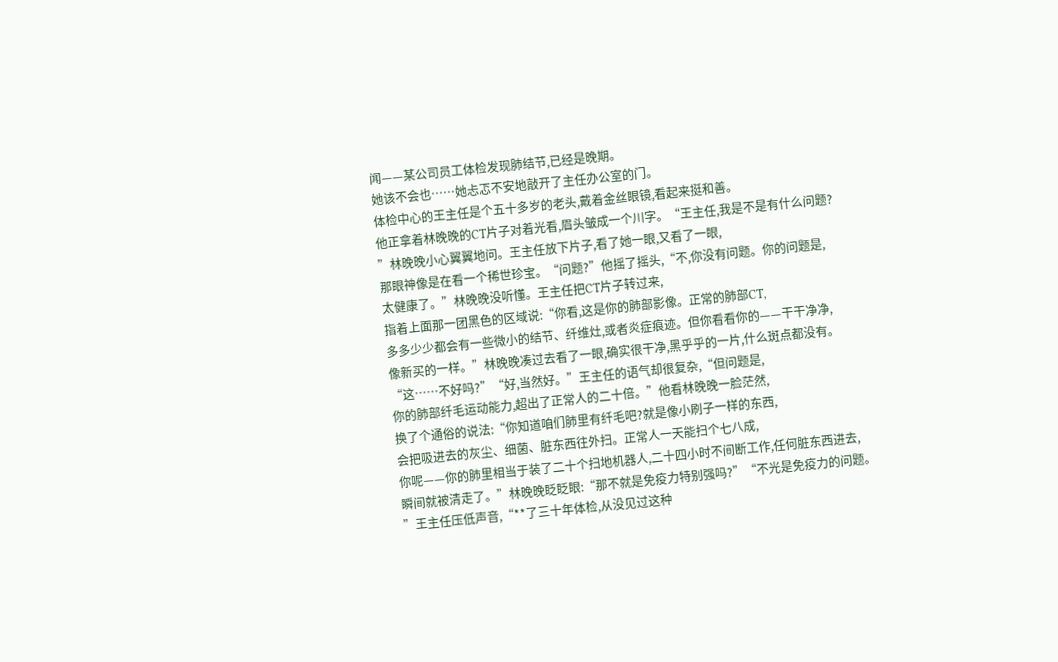闻——某公司员工体检发现肺结节,已经是晚期。
她该不会也……她忐忑不安地敲开了主任办公室的门。
体检中心的王主任是个五十多岁的老头,戴着金丝眼镜,看起来挺和善。
他正拿着林晚晚的CT片子对着光看,眉头皱成一个川字。“王主任,我是不是有什么问题?
”林晚晚小心翼翼地问。王主任放下片子,看了她一眼,又看了一眼,
那眼神像是在看一个稀世珍宝。“问题?”他摇了摇头,“不,你没有问题。你的问题是,
太健康了。”林晚晚没听懂。王主任把CT片子转过来,
指着上面那一团黑色的区域说:“你看,这是你的肺部影像。正常的肺部CT,
多多少少都会有一些微小的结节、纤维灶,或者炎症痕迹。但你看看你的——干干净净,
像新买的一样。”林晚晚凑过去看了一眼,确实很干净,黑乎乎的一片,什么斑点都没有。
“这……不好吗?”“好,当然好。”王主任的语气却很复杂,“但问题是,
你的肺部纤毛运动能力,超出了正常人的二十倍。”他看林晚晚一脸茫然,
换了个通俗的说法:“你知道咱们肺里有纤毛吧?就是像小刷子一样的东西,
会把吸进去的灰尘、细菌、脏东西往外扫。正常人一天能扫个七八成,
你呢——你的肺里相当于装了二十个扫地机器人,二十四小时不间断工作,任何脏东西进去,
瞬间就被清走了。”林晚晚眨眨眼:“那不就是免疫力特别强吗?”“不光是免疫力的问题。
”王主任压低声音,“**了三十年体检,从没见过这种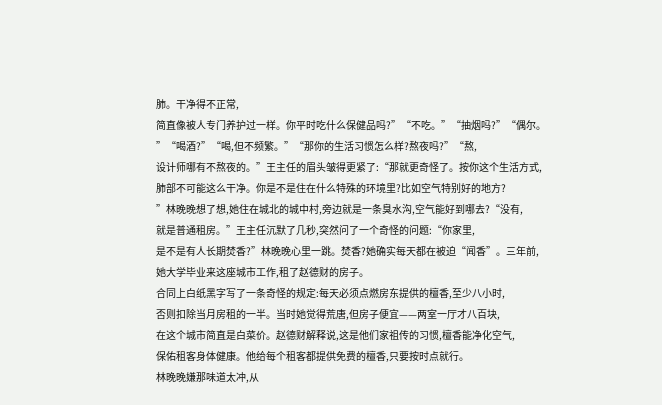肺。干净得不正常,
简直像被人专门养护过一样。你平时吃什么保健品吗?”“不吃。”“抽烟吗?”“偶尔。
”“喝酒?”“喝,但不频繁。”“那你的生活习惯怎么样?熬夜吗?”“熬,
设计师哪有不熬夜的。”王主任的眉头皱得更紧了:“那就更奇怪了。按你这个生活方式,
肺部不可能这么干净。你是不是住在什么特殊的环境里?比如空气特别好的地方?
”林晚晚想了想,她住在城北的城中村,旁边就是一条臭水沟,空气能好到哪去?“没有,
就是普通租房。”王主任沉默了几秒,突然问了一个奇怪的问题:“你家里,
是不是有人长期焚香?”林晚晚心里一跳。焚香?她确实每天都在被迫“闻香”。三年前,
她大学毕业来这座城市工作,租了赵德财的房子。
合同上白纸黑字写了一条奇怪的规定:每天必须点燃房东提供的檀香,至少八小时,
否则扣除当月房租的一半。当时她觉得荒唐,但房子便宜——两室一厅才八百块,
在这个城市简直是白菜价。赵德财解释说,这是他们家祖传的习惯,檀香能净化空气,
保佑租客身体健康。他给每个租客都提供免费的檀香,只要按时点就行。
林晚晚嫌那味道太冲,从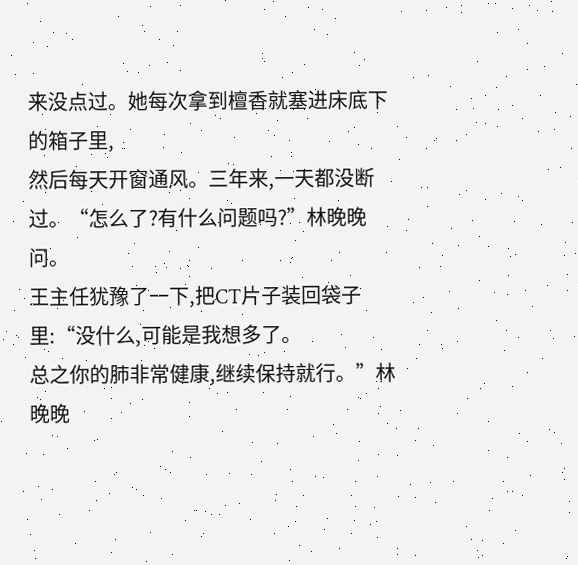来没点过。她每次拿到檀香就塞进床底下的箱子里,
然后每天开窗通风。三年来,一天都没断过。“怎么了?有什么问题吗?”林晚晚问。
王主任犹豫了一下,把CT片子装回袋子里:“没什么,可能是我想多了。
总之你的肺非常健康,继续保持就行。”林晚晚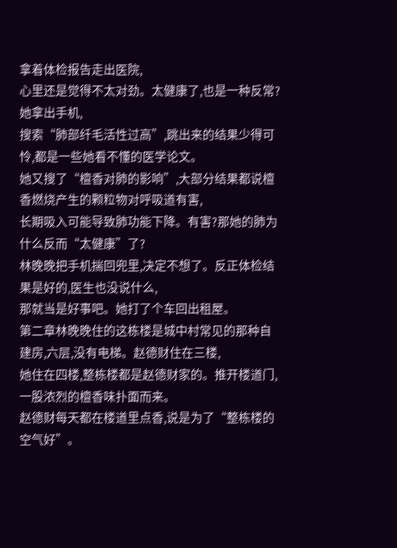拿着体检报告走出医院,
心里还是觉得不太对劲。太健康了,也是一种反常?她拿出手机,
搜索“肺部纤毛活性过高”,跳出来的结果少得可怜,都是一些她看不懂的医学论文。
她又搜了“檀香对肺的影响”,大部分结果都说檀香燃烧产生的颗粒物对呼吸道有害,
长期吸入可能导致肺功能下降。有害?那她的肺为什么反而“太健康”了?
林晚晚把手机揣回兜里,决定不想了。反正体检结果是好的,医生也没说什么,
那就当是好事吧。她打了个车回出租屋。
第二章林晚晚住的这栋楼是城中村常见的那种自建房,六层,没有电梯。赵德财住在三楼,
她住在四楼,整栋楼都是赵德财家的。推开楼道门,一股浓烈的檀香味扑面而来。
赵德财每天都在楼道里点香,说是为了“整栋楼的空气好”。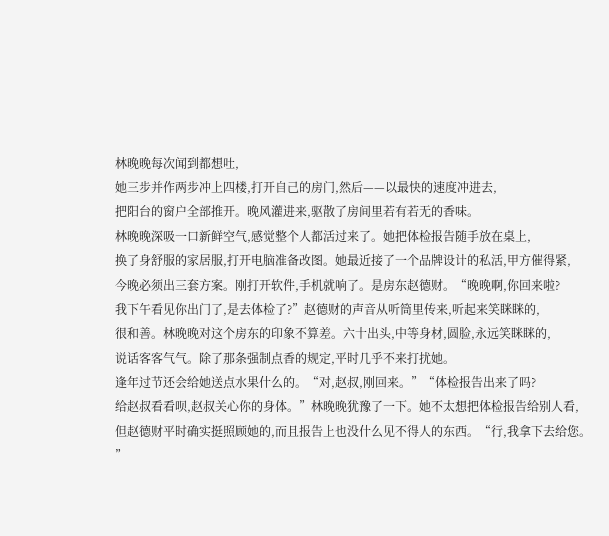林晚晚每次闻到都想吐,
她三步并作两步冲上四楼,打开自己的房门,然后——以最快的速度冲进去,
把阳台的窗户全部推开。晚风灌进来,驱散了房间里若有若无的香味。
林晚晚深吸一口新鲜空气,感觉整个人都活过来了。她把体检报告随手放在桌上,
换了身舒服的家居服,打开电脑准备改图。她最近接了一个品牌设计的私活,甲方催得紧,
今晚必须出三套方案。刚打开软件,手机就响了。是房东赵德财。“晚晚啊,你回来啦?
我下午看见你出门了,是去体检了?”赵德财的声音从听筒里传来,听起来笑眯眯的,
很和善。林晚晚对这个房东的印象不算差。六十出头,中等身材,圆脸,永远笑眯眯的,
说话客客气气。除了那条强制点香的规定,平时几乎不来打扰她。
逢年过节还会给她送点水果什么的。“对,赵叔,刚回来。”“体检报告出来了吗?
给赵叔看看呗,赵叔关心你的身体。”林晚晚犹豫了一下。她不太想把体检报告给别人看,
但赵德财平时确实挺照顾她的,而且报告上也没什么见不得人的东西。“行,我拿下去给您。
”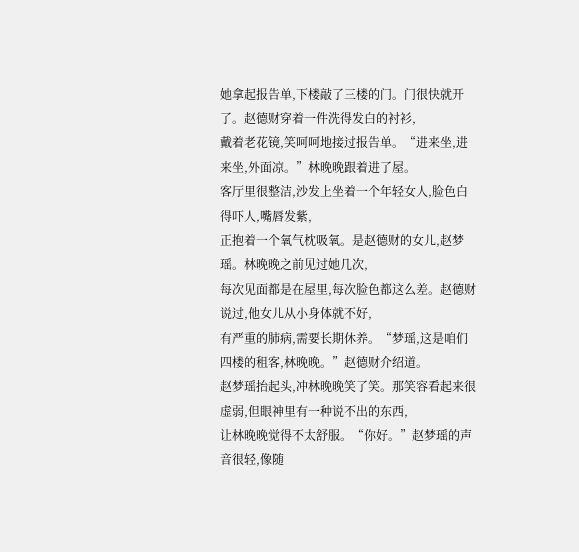她拿起报告单,下楼敲了三楼的门。门很快就开了。赵德财穿着一件洗得发白的衬衫,
戴着老花镜,笑呵呵地接过报告单。“进来坐,进来坐,外面凉。”林晚晚跟着进了屋。
客厅里很整洁,沙发上坐着一个年轻女人,脸色白得吓人,嘴唇发紫,
正抱着一个氧气枕吸氧。是赵德财的女儿,赵梦瑶。林晚晚之前见过她几次,
每次见面都是在屋里,每次脸色都这么差。赵德财说过,他女儿从小身体就不好,
有严重的肺病,需要长期休养。“梦瑶,这是咱们四楼的租客,林晚晚。”赵德财介绍道。
赵梦瑶抬起头,冲林晚晚笑了笑。那笑容看起来很虚弱,但眼神里有一种说不出的东西,
让林晚晚觉得不太舒服。“你好。”赵梦瑶的声音很轻,像随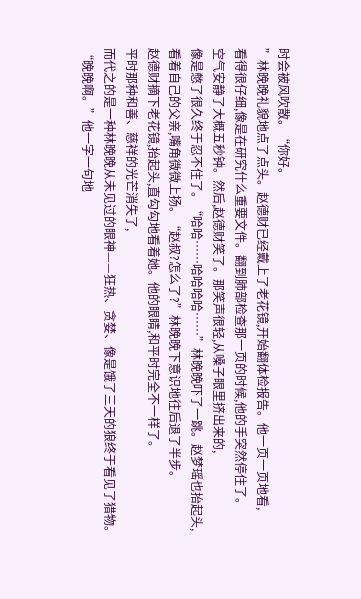时会被风吹散。“你好。
”林晚晚礼貌地点了点头。赵德财已经戴上了老花镜,开始翻体检报告。他一页一页地看,
看得很仔细,像是在研究什么重要文件。翻到肺部检查那一页的时候,他的手突然停住了。
空气安静了大概五秒钟。然后,赵德财笑了。那笑声很轻,从嗓子眼里挤出来的,
像是憋了很久终于忍不住了。“哈哈……哈哈哈哈……”林晚晚吓了一跳。赵梦瑶也抬起头,
看着自己的父亲,嘴角微微上扬。“赵叔?怎么了?”林晚晚下意识地往后退了半步。
赵德财摘下老花镜,抬起头,直勾勾地看着她。他的眼睛,和平时完全不一样了。
平时那种和善、慈祥的光芒消失了,
而代之的是一种林晚晚从未见过的眼神——狂热、贪婪、像是饿了三天的狼终于看见了猎物。
“晚晚啊。”他一字一句地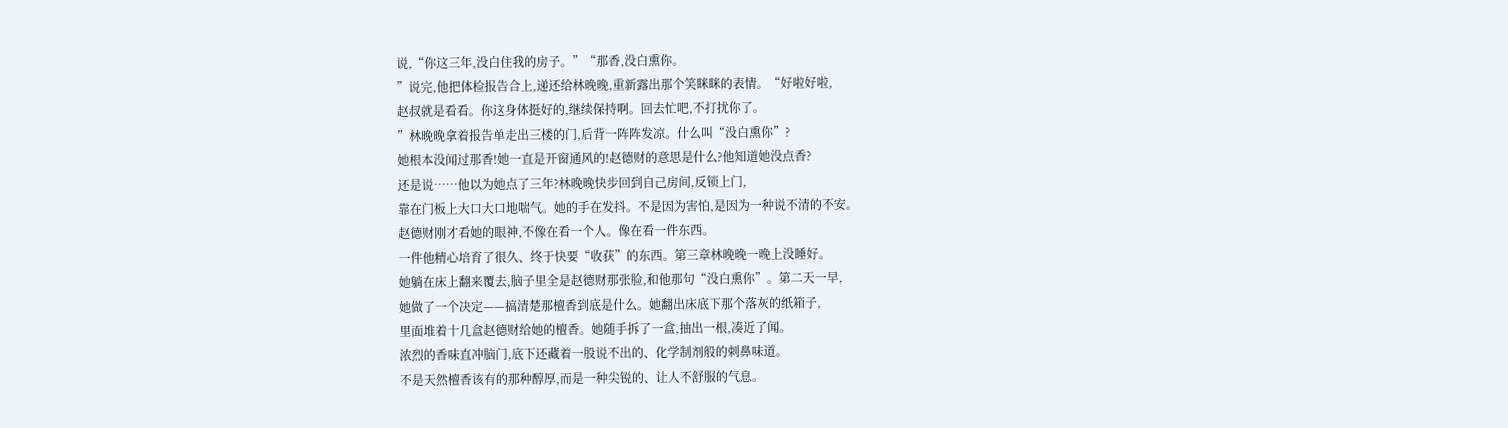说,“你这三年,没白住我的房子。”“那香,没白熏你。
”说完,他把体检报告合上,递还给林晚晚,重新露出那个笑眯眯的表情。“好啦好啦,
赵叔就是看看。你这身体挺好的,继续保持啊。回去忙吧,不打扰你了。
”林晚晚拿着报告单走出三楼的门,后背一阵阵发凉。什么叫“没白熏你”?
她根本没闻过那香!她一直是开窗通风的!赵德财的意思是什么?他知道她没点香?
还是说……他以为她点了三年?林晚晚快步回到自己房间,反锁上门,
靠在门板上大口大口地喘气。她的手在发抖。不是因为害怕,是因为一种说不清的不安。
赵德财刚才看她的眼神,不像在看一个人。像在看一件东西。
一件他精心培育了很久、终于快要“收获”的东西。第三章林晚晚一晚上没睡好。
她躺在床上翻来覆去,脑子里全是赵德财那张脸,和他那句“没白熏你”。第二天一早,
她做了一个决定——搞清楚那檀香到底是什么。她翻出床底下那个落灰的纸箱子,
里面堆着十几盒赵德财给她的檀香。她随手拆了一盒,抽出一根,凑近了闻。
浓烈的香味直冲脑门,底下还藏着一股说不出的、化学制剂般的刺鼻味道。
不是天然檀香该有的那种醇厚,而是一种尖锐的、让人不舒服的气息。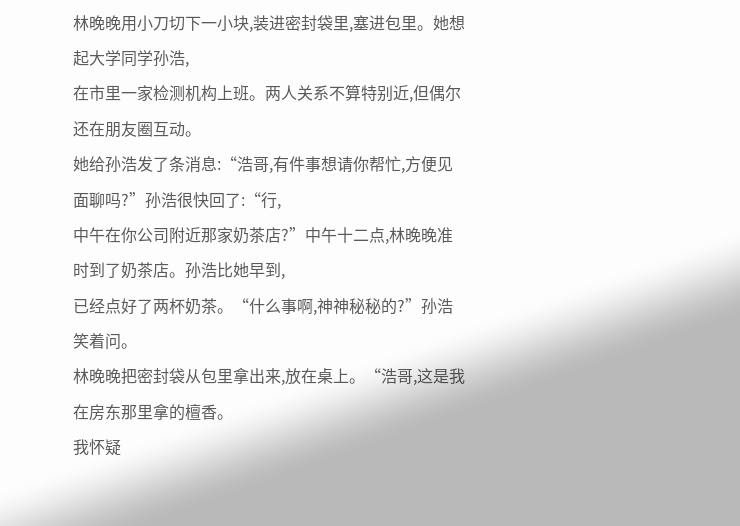林晚晚用小刀切下一小块,装进密封袋里,塞进包里。她想起大学同学孙浩,
在市里一家检测机构上班。两人关系不算特别近,但偶尔还在朋友圈互动。
她给孙浩发了条消息:“浩哥,有件事想请你帮忙,方便见面聊吗?”孙浩很快回了:“行,
中午在你公司附近那家奶茶店?”中午十二点,林晚晚准时到了奶茶店。孙浩比她早到,
已经点好了两杯奶茶。“什么事啊,神神秘秘的?”孙浩笑着问。
林晚晚把密封袋从包里拿出来,放在桌上。“浩哥,这是我在房东那里拿的檀香。
我怀疑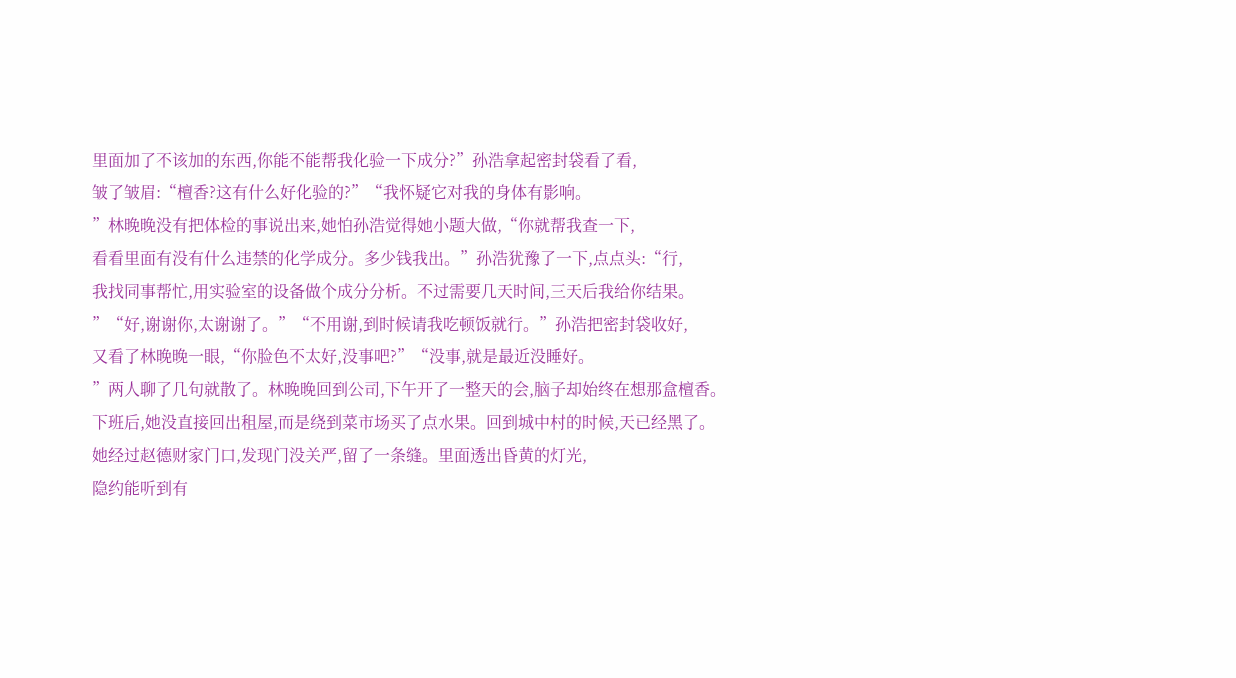里面加了不该加的东西,你能不能帮我化验一下成分?”孙浩拿起密封袋看了看,
皱了皱眉:“檀香?这有什么好化验的?”“我怀疑它对我的身体有影响。
”林晚晚没有把体检的事说出来,她怕孙浩觉得她小题大做,“你就帮我查一下,
看看里面有没有什么违禁的化学成分。多少钱我出。”孙浩犹豫了一下,点点头:“行,
我找同事帮忙,用实验室的设备做个成分分析。不过需要几天时间,三天后我给你结果。
”“好,谢谢你,太谢谢了。”“不用谢,到时候请我吃顿饭就行。”孙浩把密封袋收好,
又看了林晚晚一眼,“你脸色不太好,没事吧?”“没事,就是最近没睡好。
”两人聊了几句就散了。林晚晚回到公司,下午开了一整天的会,脑子却始终在想那盒檀香。
下班后,她没直接回出租屋,而是绕到菜市场买了点水果。回到城中村的时候,天已经黑了。
她经过赵德财家门口,发现门没关严,留了一条缝。里面透出昏黄的灯光,
隐约能听到有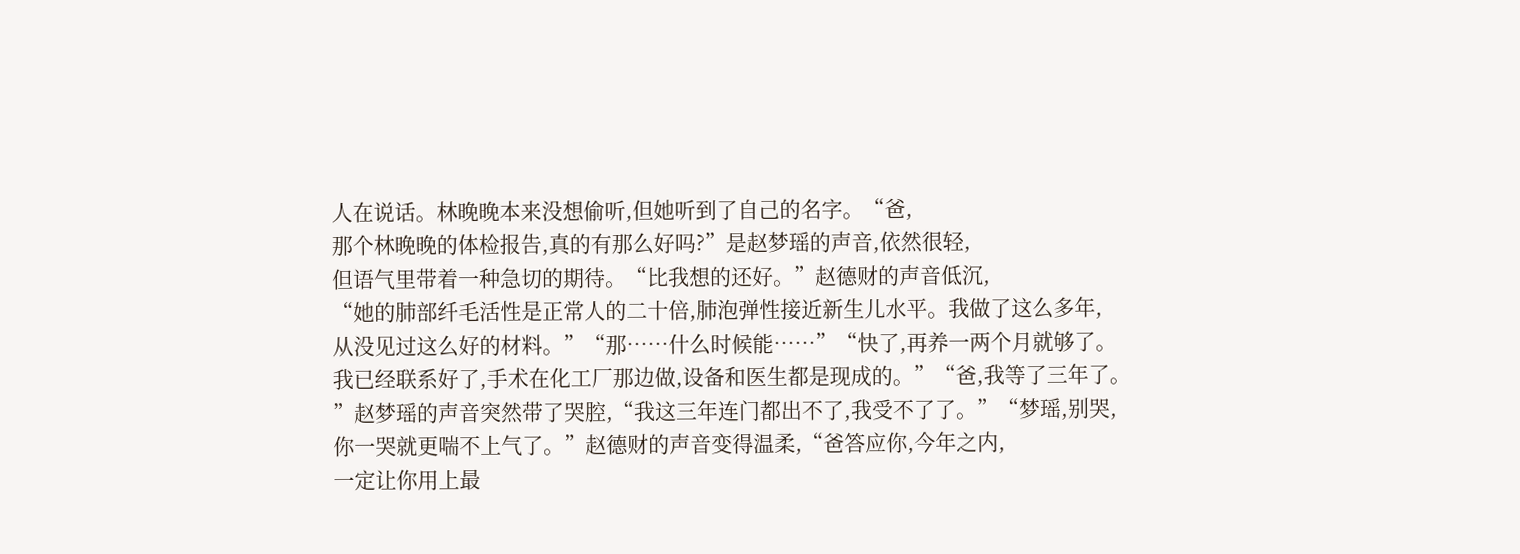人在说话。林晚晚本来没想偷听,但她听到了自己的名字。“爸,
那个林晚晚的体检报告,真的有那么好吗?”是赵梦瑶的声音,依然很轻,
但语气里带着一种急切的期待。“比我想的还好。”赵德财的声音低沉,
“她的肺部纤毛活性是正常人的二十倍,肺泡弹性接近新生儿水平。我做了这么多年,
从没见过这么好的材料。”“那……什么时候能……”“快了,再养一两个月就够了。
我已经联系好了,手术在化工厂那边做,设备和医生都是现成的。”“爸,我等了三年了。
”赵梦瑶的声音突然带了哭腔,“我这三年连门都出不了,我受不了了。”“梦瑶,别哭,
你一哭就更喘不上气了。”赵德财的声音变得温柔,“爸答应你,今年之内,
一定让你用上最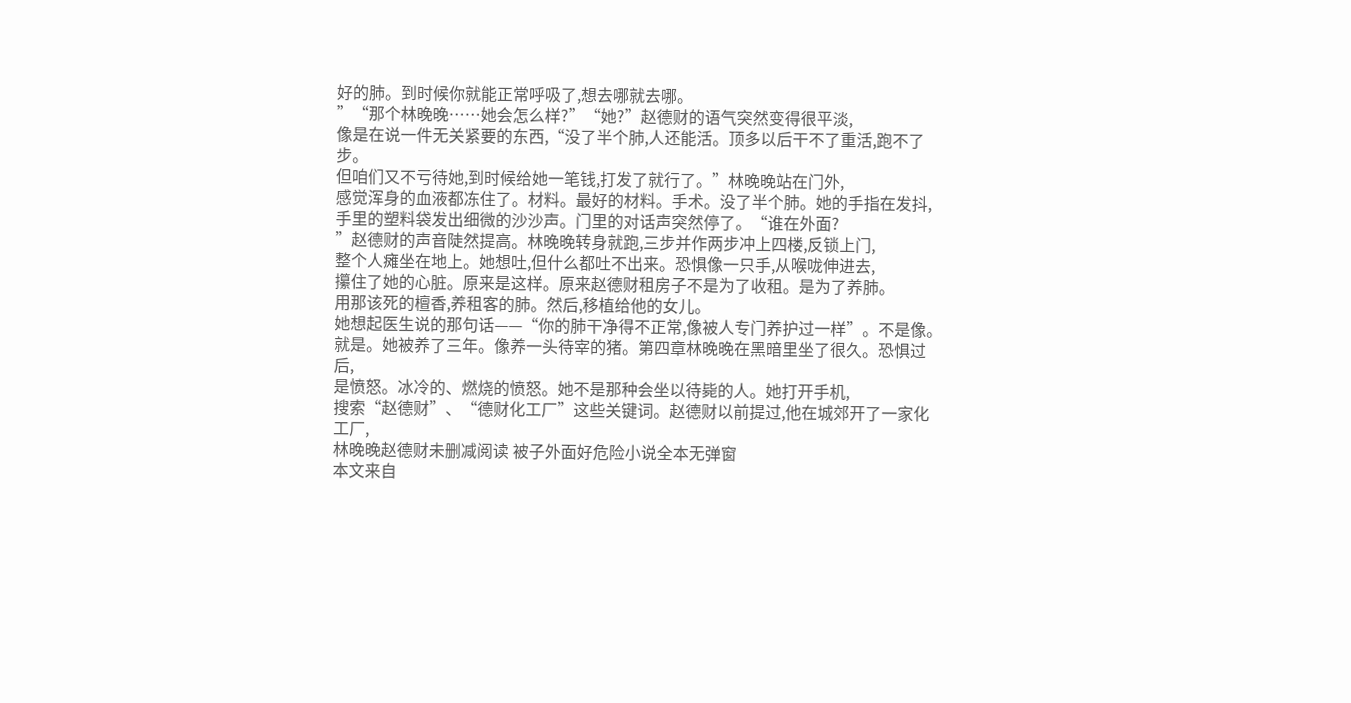好的肺。到时候你就能正常呼吸了,想去哪就去哪。
”“那个林晚晚……她会怎么样?”“她?”赵德财的语气突然变得很平淡,
像是在说一件无关紧要的东西,“没了半个肺,人还能活。顶多以后干不了重活,跑不了步。
但咱们又不亏待她,到时候给她一笔钱,打发了就行了。”林晚晚站在门外,
感觉浑身的血液都冻住了。材料。最好的材料。手术。没了半个肺。她的手指在发抖,
手里的塑料袋发出细微的沙沙声。门里的对话声突然停了。“谁在外面?
”赵德财的声音陡然提高。林晚晚转身就跑,三步并作两步冲上四楼,反锁上门,
整个人瘫坐在地上。她想吐,但什么都吐不出来。恐惧像一只手,从喉咙伸进去,
攥住了她的心脏。原来是这样。原来赵德财租房子不是为了收租。是为了养肺。
用那该死的檀香,养租客的肺。然后,移植给他的女儿。
她想起医生说的那句话——“你的肺干净得不正常,像被人专门养护过一样”。不是像。
就是。她被养了三年。像养一头待宰的猪。第四章林晚晚在黑暗里坐了很久。恐惧过后,
是愤怒。冰冷的、燃烧的愤怒。她不是那种会坐以待毙的人。她打开手机,
搜索“赵德财”、“德财化工厂”这些关键词。赵德财以前提过,他在城郊开了一家化工厂,
林晚晚赵德财未删减阅读 被子外面好危险小说全本无弹窗
本文来自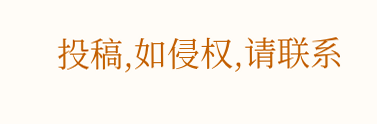投稿,如侵权,请联系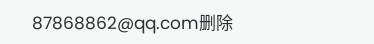87868862@qq.com删除